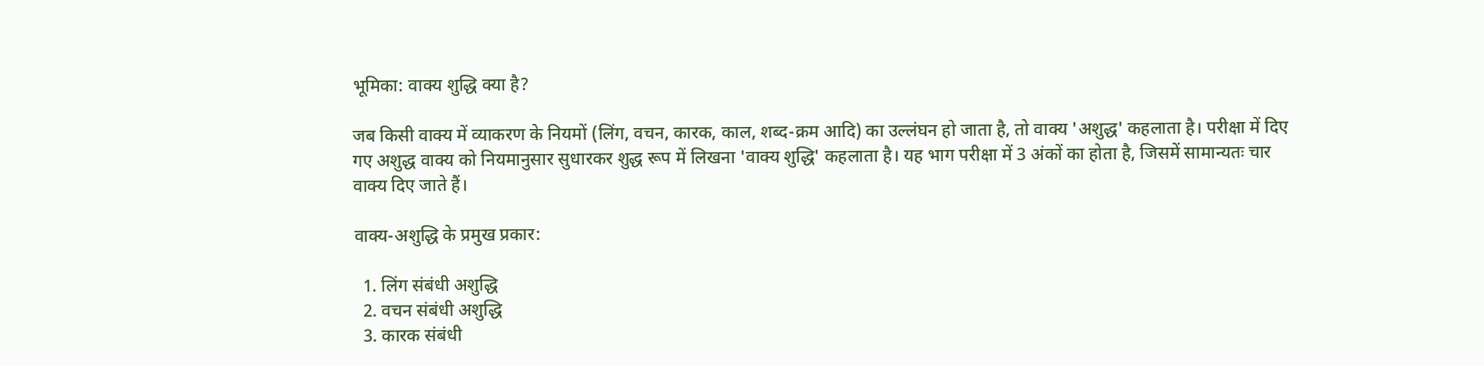भूमिका: वाक्य शुद्धि क्या है?

जब किसी वाक्य में व्याकरण के नियमों (लिंग, वचन, कारक, काल, शब्द-क्रम आदि) का उल्लंघन हो जाता है, तो वाक्य 'अशुद्ध' कहलाता है। परीक्षा में दिए गए अशुद्ध वाक्य को नियमानुसार सुधारकर शुद्ध रूप में लिखना 'वाक्य शुद्धि' कहलाता है। यह भाग परीक्षा में 3 अंकों का होता है, जिसमें सामान्यतः चार वाक्य दिए जाते हैं।

वाक्य-अशुद्धि के प्रमुख प्रकार:

  1. लिंग संबंधी अशुद्धि
  2. वचन संबंधी अशुद्धि
  3. कारक संबंधी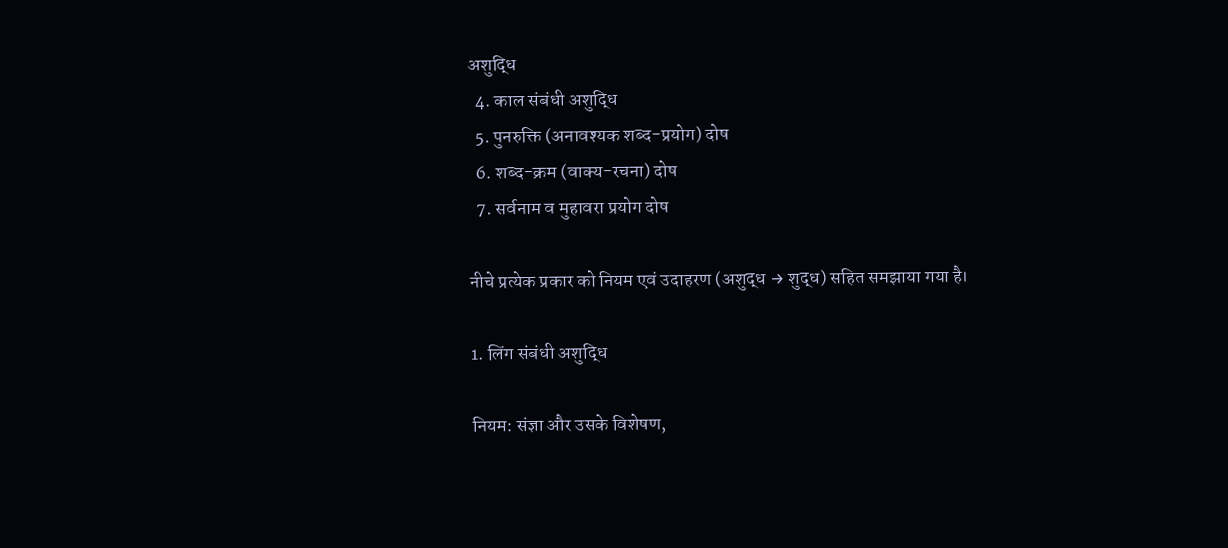अशुद्धि
  4. काल संबंधी अशुद्धि
  5. पुनरुक्ति (अनावश्यक शब्द-प्रयोग) दोष
  6. शब्द-क्रम (वाक्य-रचना) दोष
  7. सर्वनाम व मुहावरा प्रयोग दोष

नीचे प्रत्येक प्रकार को नियम एवं उदाहरण (अशुद्ध → शुद्ध) सहित समझाया गया है।

1. लिंग संबंधी अशुद्धि

नियम: संज्ञा और उसके विशेषण,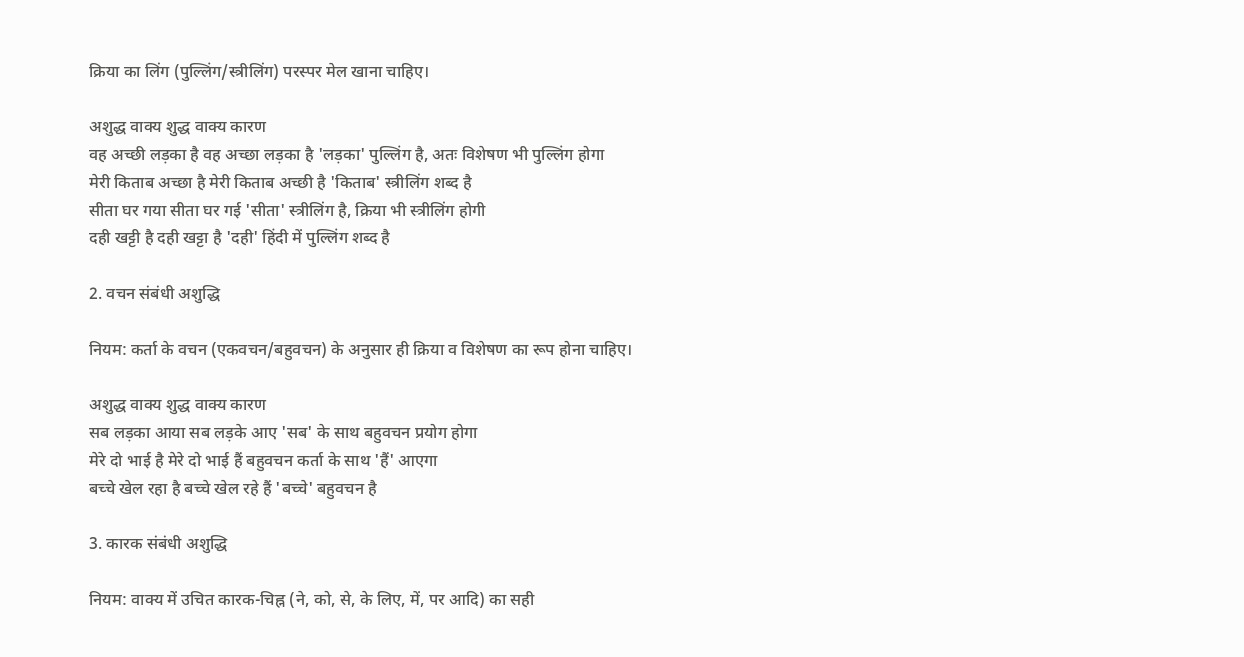क्रिया का लिंग (पुल्लिंग/स्त्रीलिंग) परस्पर मेल खाना चाहिए।

अशुद्ध वाक्य शुद्ध वाक्य कारण
वह अच्छी लड़का है वह अच्छा लड़का है 'लड़का' पुल्लिंग है, अतः विशेषण भी पुल्लिंग होगा
मेरी किताब अच्छा है मेरी किताब अच्छी है 'किताब' स्त्रीलिंग शब्द है
सीता घर गया सीता घर गई 'सीता' स्त्रीलिंग है, क्रिया भी स्त्रीलिंग होगी
दही खट्टी है दही खट्टा है 'दही' हिंदी में पुल्लिंग शब्द है

2. वचन संबंधी अशुद्धि

नियम: कर्ता के वचन (एकवचन/बहुवचन) के अनुसार ही क्रिया व विशेषण का रूप होना चाहिए।

अशुद्ध वाक्य शुद्ध वाक्य कारण
सब लड़का आया सब लड़के आए 'सब' के साथ बहुवचन प्रयोग होगा
मेरे दो भाई है मेरे दो भाई हैं बहुवचन कर्ता के साथ 'हैं' आएगा
बच्चे खेल रहा है बच्चे खेल रहे हैं 'बच्चे' बहुवचन है

3. कारक संबंधी अशुद्धि

नियम: वाक्य में उचित कारक-चिह्न (ने, को, से, के लिए, में, पर आदि) का सही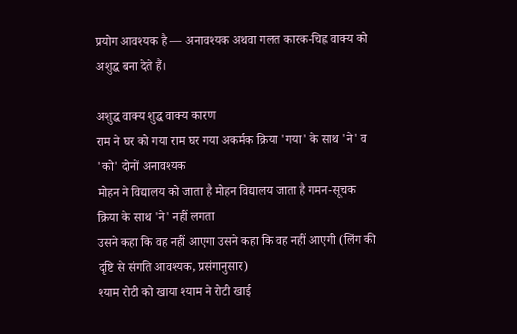प्रयोग आवश्यक है — अनावश्यक अथवा गलत कारक-चिह्न वाक्य को अशुद्ध बना देते हैं।

अशुद्ध वाक्य शुद्ध वाक्य कारण
राम ने घर को गया राम घर गया अकर्मक क्रिया 'गया' के साथ 'ने' व 'को' दोनों अनावश्यक
मोहन ने विद्यालय को जाता है मोहन विद्यालय जाता है गमन-सूचक क्रिया के साथ 'ने' नहीं लगता
उसने कहा कि वह नहीं आएगा उसने कहा कि वह नहीं आएगी (लिंग की दृष्टि से संगति आवश्यक, प्रसंगानुसार)
श्याम रोटी को खाया श्याम ने रोटी खाई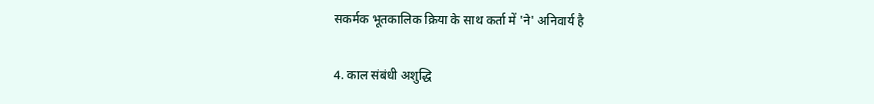सकर्मक भूतकालिक क्रिया के साथ कर्ता में 'ने' अनिवार्य है

4. काल संबंधी अशुद्धि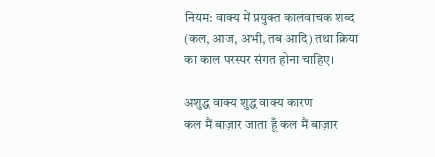नियम: वाक्य में प्रयुक्त कालवाचक शब्द (कल, आज, अभी, तब आदि) तथा क्रिया का काल परस्पर संगत होना चाहिए।

अशुद्ध वाक्य शुद्ध वाक्य कारण
कल मैं बाज़ार जाता हूँ कल मैं बाज़ार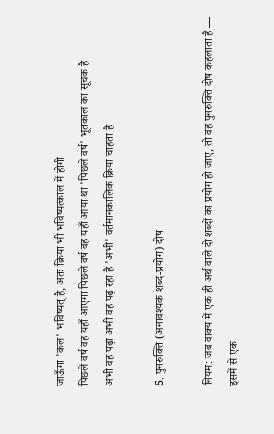जाऊँगा 'कल' भविष्यत् है, अतः क्रिया भी भविष्यत्काल में होगी
पिछले वर्ष वह यहाँ आएगा पिछले वर्ष वह यहाँ आया था 'पिछले वर्ष' भूतकाल का सूचक है
अभी वह पढ़ा अभी वह पढ़ रहा है 'अभी' वर्तमानकालिक क्रिया चाहता है

5. पुनरुक्ति (अनावश्यक शब्द-प्रयोग) दोष

नियम: जब वाक्य में एक ही अर्थ वाले दो शब्दों का प्रयोग हो जाए, तो वह पुनरुक्ति दोष कहलाता है — इसमें से एक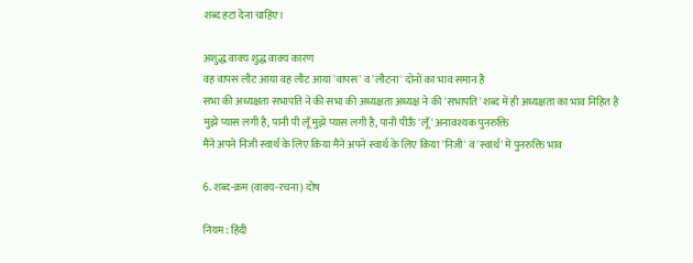शब्द हटा देना चाहिए।

अशुद्ध वाक्य शुद्ध वाक्य कारण
वह वापस लौट आया वह लौट आया 'वापस' व 'लौटना' दोनों का भाव समान है
सभा की अध्यक्षता सभापति ने की सभा की अध्यक्षता अध्यक्ष ने की 'सभापति' शब्द में ही अध्यक्षता का भाव निहित है
मुझे प्यास लगी है, पानी पी लूँ मुझे प्यास लगी है, पानी पीऊँ 'लूँ' अनावश्यक पुनरुक्ति
मैंने अपने निजी स्वार्थ के लिए किया मैंने अपने स्वार्थ के लिए किया 'निजी' व 'स्वार्थ' में पुनरुक्ति भाव

6. शब्द-क्रम (वाक्य-रचना) दोष

नियम: हिंदी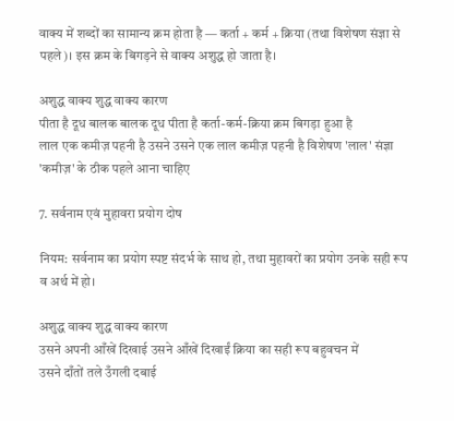वाक्य में शब्दों का सामान्य क्रम होता है — कर्ता + कर्म + क्रिया (तथा विशेषण संज्ञा से पहले)। इस क्रम के बिगड़ने से वाक्य अशुद्ध हो जाता है।

अशुद्ध वाक्य शुद्ध वाक्य कारण
पीता है दूध बालक बालक दूध पीता है कर्ता-कर्म-क्रिया क्रम बिगड़ा हुआ है
लाल एक कमीज़ पहनी है उसने उसने एक लाल कमीज़ पहनी है विशेषण 'लाल' संज्ञा 'कमीज़' के ठीक पहले आना चाहिए

7. सर्वनाम एवं मुहावरा प्रयोग दोष

नियम: सर्वनाम का प्रयोग स्पष्ट संदर्भ के साथ हो, तथा मुहावरों का प्रयोग उनके सही रूप व अर्थ में हो।

अशुद्ध वाक्य शुद्ध वाक्य कारण
उसने अपनी आँखें दिखाई उसने आँखें दिखाईं क्रिया का सही रूप बहुवचन में
उसने दाँतों तले उँगली दबाई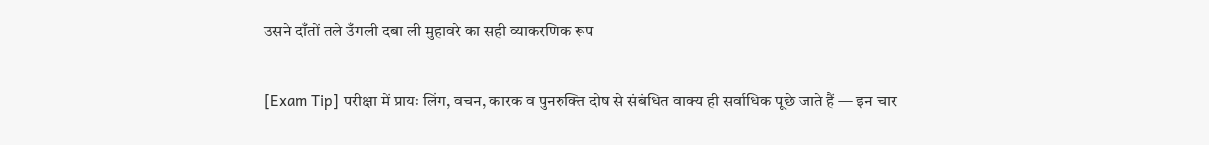उसने दाँतों तले उँगली दबा ली मुहावरे का सही व्याकरणिक रूप

[Exam Tip] परीक्षा में प्रायः लिंग, वचन, कारक व पुनरुक्ति दोष से संबंधित वाक्य ही सर्वाधिक पूछे जाते हैं — इन चार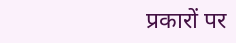प्रकारों पर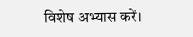विशेष अभ्यास करें।